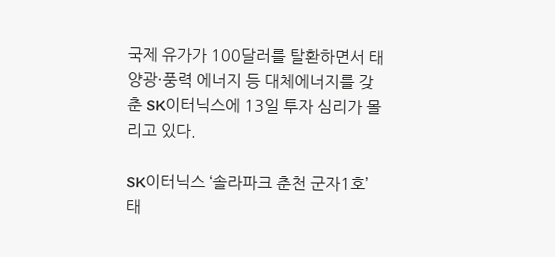국제 유가가 100달러를 탈환하면서 태양광·풍력 에너지 등 대체에너지를 갖춘 SK이터닉스에 13일 투자 심리가 몰리고 있다.

SK이터닉스 ‘솔라파크 춘천 군자1호’ 태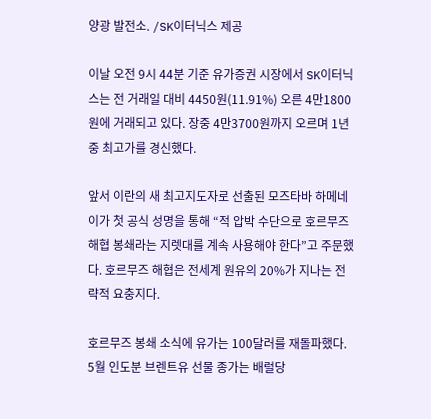양광 발전소. /SK이터닉스 제공

이날 오전 9시 44분 기준 유가증권 시장에서 SK이터닉스는 전 거래일 대비 4450원(11.91%) 오른 4만1800원에 거래되고 있다. 장중 4만3700원까지 오르며 1년 중 최고가를 경신했다.

앞서 이란의 새 최고지도자로 선출된 모즈타바 하메네이가 첫 공식 성명을 통해 “적 압박 수단으로 호르무즈 해협 봉쇄라는 지렛대를 계속 사용해야 한다”고 주문했다. 호르무즈 해협은 전세계 원유의 20%가 지나는 전략적 요충지다.

호르무즈 봉쇄 소식에 유가는 100달러를 재돌파했다. 5월 인도분 브렌트유 선물 종가는 배럴당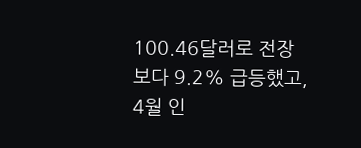100.46달러로 전장보다 9.2% 급등했고, 4월 인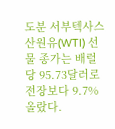도분 서부텍사스산원유(WTI) 선물 종가는 배럴당 95.73달러로 전장보다 9.7% 올랐다.